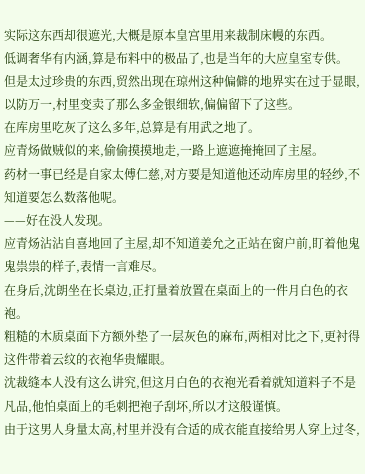实际这东西却很遮光,大概是原本皇宫里用来裁制床幔的东西。
低调奢华有内涵,算是布料中的极品了,也是当年的大应皇室专供。
但是太过珍贵的东西,贸然出现在琼州这种偏僻的地界实在过于显眼,以防万一,村里变卖了那么多金银细软,偏偏留下了这些。
在库房里吃灰了这么多年,总算是有用武之地了。
应青炀做贼似的来,偷偷摸摸地走,一路上遮遮掩掩回了主屋。
药材一事已经是自家太傅仁慈,对方要是知道他还动库房里的轻纱,不知道要怎么数落他呢。
——好在没人发现。
应青炀沾沾自喜地回了主屋,却不知道姜允之正站在窗户前,盯着他鬼鬼祟祟的样子,表情一言难尽。
在身后,沈朗坐在长桌边,正打量着放置在桌面上的一件月白色的衣袍。
粗糙的木质桌面下方额外垫了一层灰色的麻布,两相对比之下,更衬得这件带着云纹的衣袍华贵耀眼。
沈裁缝本人没有这么讲究,但这月白色的衣袍光看着就知道料子不是凡品,他怕桌面上的毛刺把袍子刮坏,所以才这般谨慎。
由于这男人身量太高,村里并没有合适的成衣能直接给男人穿上过冬,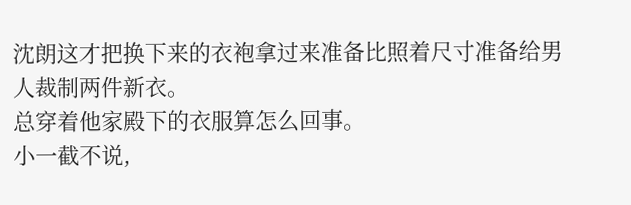沈朗这才把换下来的衣袍拿过来准备比照着尺寸准备给男人裁制两件新衣。
总穿着他家殿下的衣服算怎么回事。
小一截不说,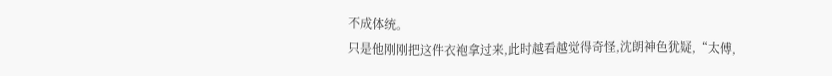不成体统。
只是他刚刚把这件衣袍拿过来,此时越看越觉得奇怪,沈朗神色犹疑,“太傅,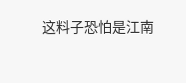这料子恐怕是江南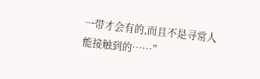一带才会有的,而且不是寻常人能接触到的……”